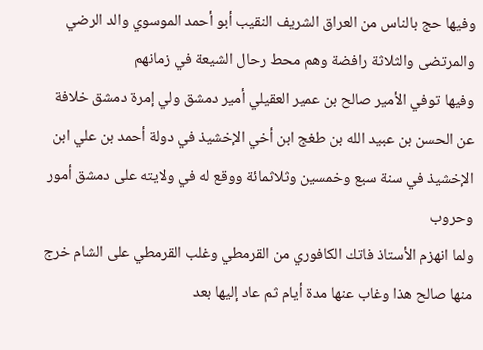وفيها حج بالناس من العراق الشريف النقيب أبو أحمد الموسوي والد الرضي والمرتضى والثلاثة رافضة وهم محط رحال الشيعة في زمانهم
وفيها توفي الأمير صالح بن عمير العقيلي أمير دمشق ولي إمرة دمشق خلافة عن الحسن بن عبيد الله بن طغج ابن أخي الإخشيذ في دولة أحمد بن علي ابن الإخشيذ في سنة سبع وخمسين وثلاثمائة ووقع له في ولايته على دمشق أمور وحروب
ولما انهزم الأستاذ فاتك الكافوري من القرمطي وغلب القرمطي على الشام خرج منها صالح هذا وغاب عنها مدة أيام ثم عاد إليها بعد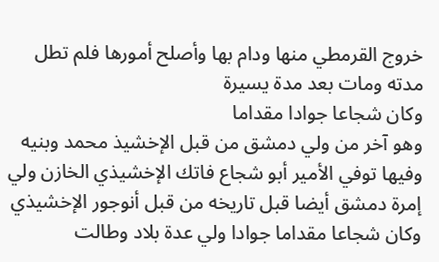خروج القرمطي منها ودام بها وأصلح أمورها فلم تطل مدته ومات بعد مدة يسيرة
وكان شجاعا جوادا مقداما
وهو آخر من ولي دمشق من قبل الإخشيذ محمد وبنيه
وفيها توفي الأمير أبو شجاع فاتك الإخشيذي الخازن ولي إمرة دمشق أيضا قبل تاريخه من قبل أنوجور الإخشيذي وكان شجاعا مقداما جوادا ولي عدة بلاد وطالت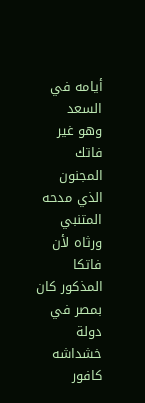أيامه في السعد
وهو غير فاتك المجنون الذي مدحه المتنبي ورثاه لأن فاتكا المذكور كان بمصر في دولة خشداشه كافور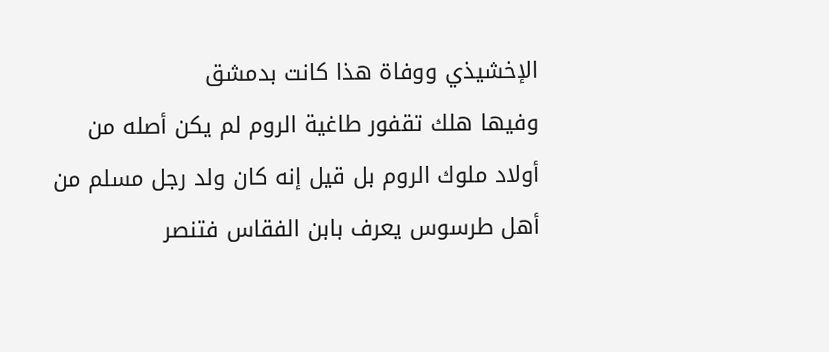الإخشيذي ووفاة هذا كانت بدمشق
وفيها هلك تقفور طاغية الروم لم يكن أصله من أولاد ملوك الروم بل قيل إنه كان ولد رجل مسلم من أهل طرسوس يعرف بابن الفقاس فتنصر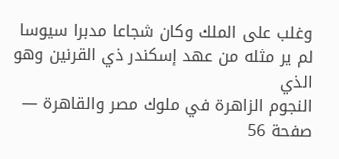وغلب على الملك وكان شجاعا مدبرا سيوسا لم ير مثله من عهد إسكندر ذي القرنين وهو الذي
النجوم الزاهرة في ملوك مصر والقاهرة — صفحة 56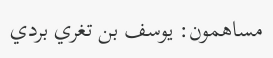مساهمون: يوسف بن تغري بردي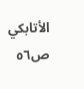الأتابكي
ص٥٦